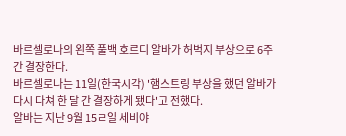바르셀로나의 왼쪽 풀백 호르디 알바가 허벅지 부상으로 6주간 결장한다.
바르셀로나는 11일(한국시각) '햄스트링 부상을 했던 알바가 다시 다쳐 한 달 간 결장하게 됐다'고 전했다.
알바는 지난 9월 15ㄹ일 세비야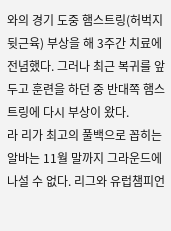와의 경기 도중 햄스트링(허벅지 뒷근육) 부상을 해 3주간 치료에 전념했다. 그러나 최근 복귀를 앞두고 훈련을 하던 중 반대쪽 햄스트링에 다시 부상이 왔다.
라 리가 최고의 풀백으로 꼽히는 알바는 11월 말까지 그라운드에 나설 수 없다. 리그와 유럽챔피언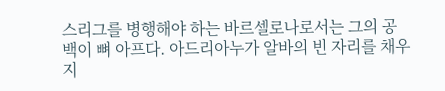스리그를 병행해야 하는 바르셀로나로서는 그의 공백이 뼈 아프다. 아드리아누가 알바의 빈 자리를 채우지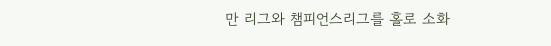만 리그와 챔피언스리그를 홀로 소화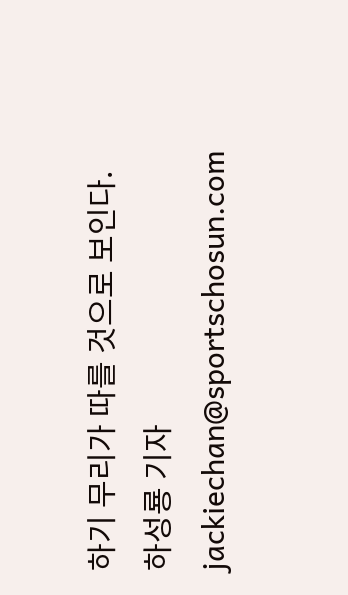하기 무리가 따를 것으로 보인다.
하성룡 기자 jackiechan@sportschosun.com